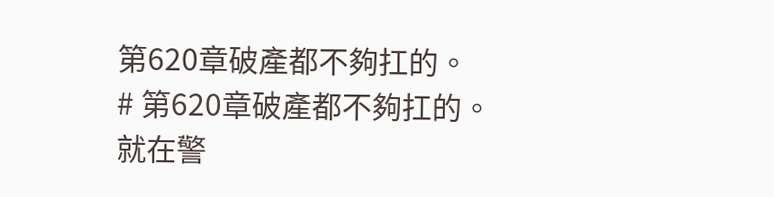第620章破產都不夠扛的。
# 第620章破產都不夠扛的。
就在警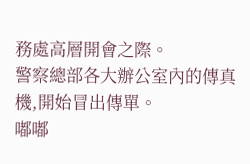務處高層開會之際。
警察總部各大辦公室內的傳真機,開始冒出傳單。
嘟嘟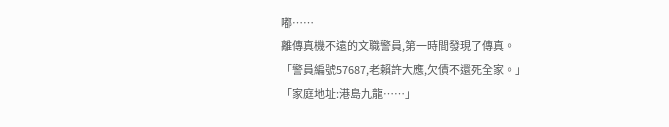嘟……
離傳真機不遠的文職警員,第一時間發現了傳真。
「警員編號57687,老賴許大應,欠債不還死全家。」
「家庭地址:港島九龍……」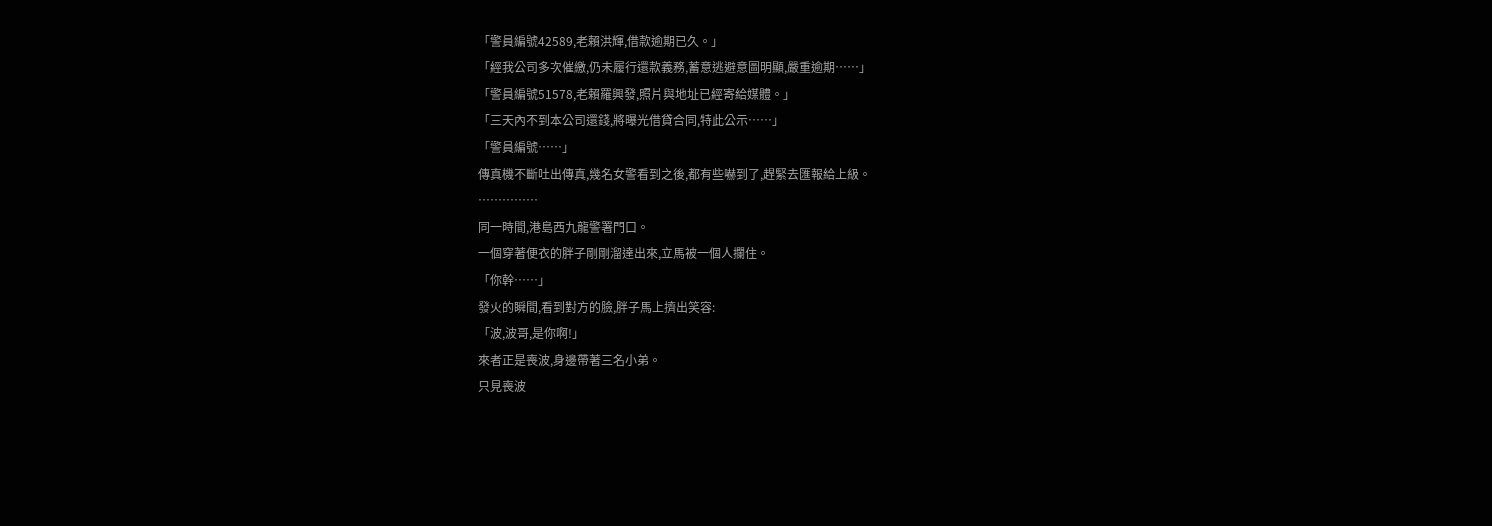「警員編號42589,老賴洪輝,借款逾期已久。」
「經我公司多次催繳,仍未履行還款義務,蓄意逃避意圖明顯,嚴重逾期……」
「警員編號51578,老賴羅興發,照片與地址已經寄給媒體。」
「三天內不到本公司還錢,將曝光借貸合同,特此公示……」
「警員編號……」
傳真機不斷吐出傳真,幾名女警看到之後,都有些嚇到了,趕緊去匯報給上級。
……………
同一時間,港島西九龍警署門口。
一個穿著便衣的胖子剛剛溜達出來,立馬被一個人攔住。
「你幹……」
發火的瞬間,看到對方的臉,胖子馬上擠出笑容:
「波,波哥,是你啊!」
來者正是喪波,身邊帶著三名小弟。
只見喪波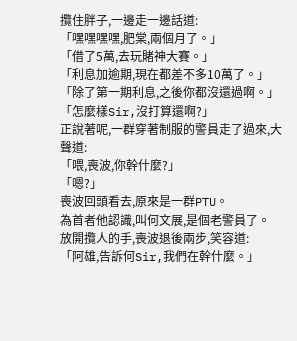攬住胖子,一邊走一邊話道:
「嘿嘿嘿嘿,肥棠,兩個月了。」
「借了5萬,去玩賭神大賽。」
「利息加逾期,現在都差不多10萬了。」
「除了第一期利息,之後你都沒還過啊。」
「怎麼樣Sir,沒打算還啊?」
正說著呢,一群穿著制服的警員走了過來,大聲道:
「喂,喪波,你幹什麼?」
「嗯?」
喪波回頭看去,原來是一群PTU。
為首者他認識,叫何文展,是個老警員了。
放開攬人的手,喪波退後兩步,笑容道:
「阿雄,告訴何Sir,我們在幹什麼。」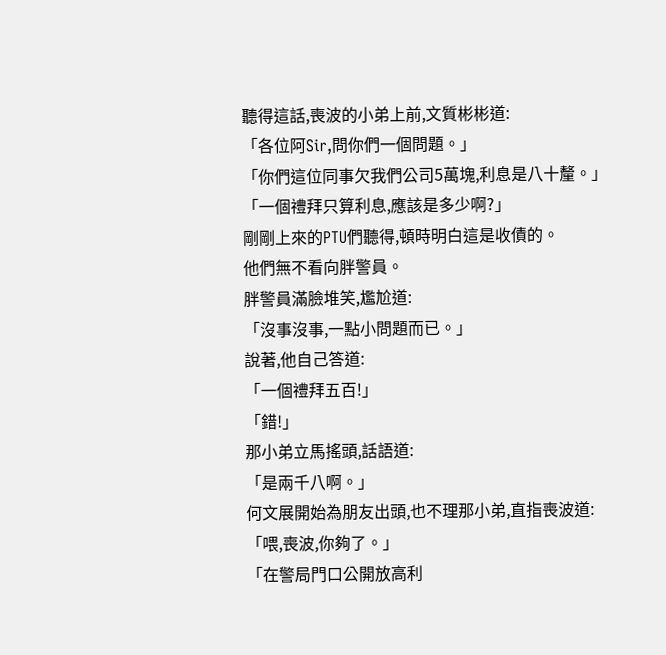聽得這話,喪波的小弟上前,文質彬彬道:
「各位阿Sir,問你們一個問題。」
「你們這位同事欠我們公司5萬塊,利息是八十釐。」
「一個禮拜只算利息,應該是多少啊?」
剛剛上來的PTU們聽得,頓時明白這是收債的。
他們無不看向胖警員。
胖警員滿臉堆笑,尷尬道:
「沒事沒事,一點小問題而已。」
說著,他自己答道:
「一個禮拜五百!」
「錯!」
那小弟立馬搖頭,話語道:
「是兩千八啊。」
何文展開始為朋友出頭,也不理那小弟,直指喪波道:
「喂,喪波,你夠了。」
「在警局門口公開放高利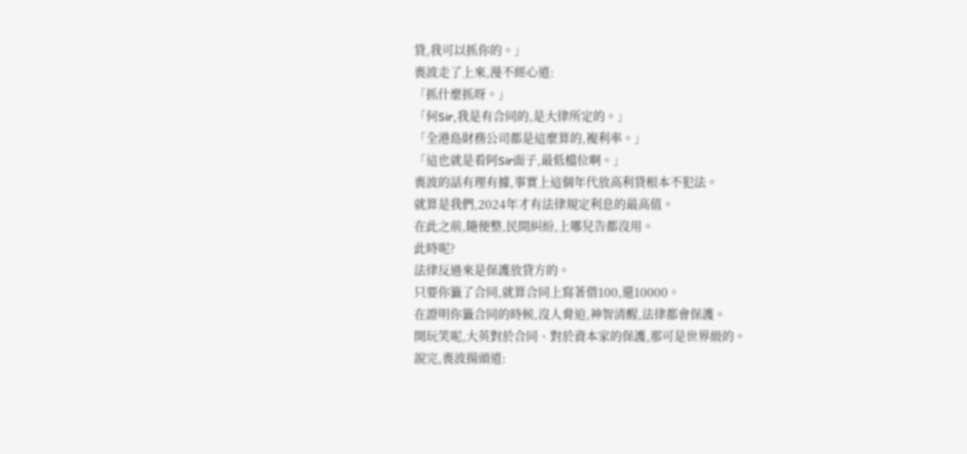貸,我可以抓你的。」
喪波走了上來,漫不經心道:
「抓什麼抓呀。」
「何Sir,我是有合同的,是大律所定的。」
「全港島財務公司都是這麼算的,複利率。」
「這也就是看阿Sir面子,最低檔位啊。」
喪波的話有理有據,事實上這個年代放高利貸根本不犯法。
就算是我們,2024年才有法律規定利息的最高值。
在此之前,隨便整,民間糾紛,上哪兒告都沒用。
此時呢?
法律反過來是保護放貸方的。
只要你籤了合同,就算合同上寫著借100,還10000。
在證明你籤合同的時候,沒人脅迫,神智清醒,法律都會保護。
開玩笑呢,大英對於合同、對於資本家的保護,那可是世界級的。
說完,喪波揚頭道: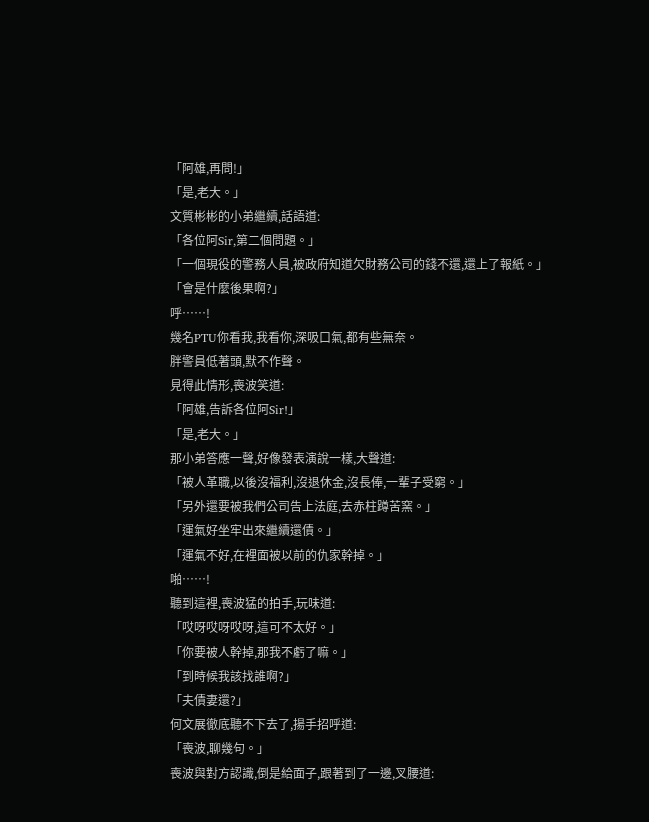「阿雄,再問!」
「是,老大。」
文質彬彬的小弟繼續,話語道:
「各位阿Sir,第二個問題。」
「一個現役的警務人員,被政府知道欠財務公司的錢不還,還上了報紙。」
「會是什麼後果啊?」
呼……!
幾名PTU你看我,我看你,深吸口氣,都有些無奈。
胖警員低著頭,默不作聲。
見得此情形,喪波笑道:
「阿雄,告訴各位阿Sir!」
「是,老大。」
那小弟答應一聲,好像發表演說一樣,大聲道:
「被人革職,以後沒福利,沒退休金,沒長俸,一輩子受窮。」
「另外還要被我們公司告上法庭,去赤柱蹲苦窯。」
「運氣好坐牢出來繼續還債。」
「運氣不好,在裡面被以前的仇家幹掉。」
啪……!
聽到這裡,喪波猛的拍手,玩味道:
「哎呀哎呀哎呀,這可不太好。」
「你要被人幹掉,那我不虧了嘛。」
「到時候我該找誰啊?」
「夫債妻還?」
何文展徹底聽不下去了,揚手招呼道:
「喪波,聊幾句。」
喪波與對方認識,倒是給面子,跟著到了一邊,叉腰道: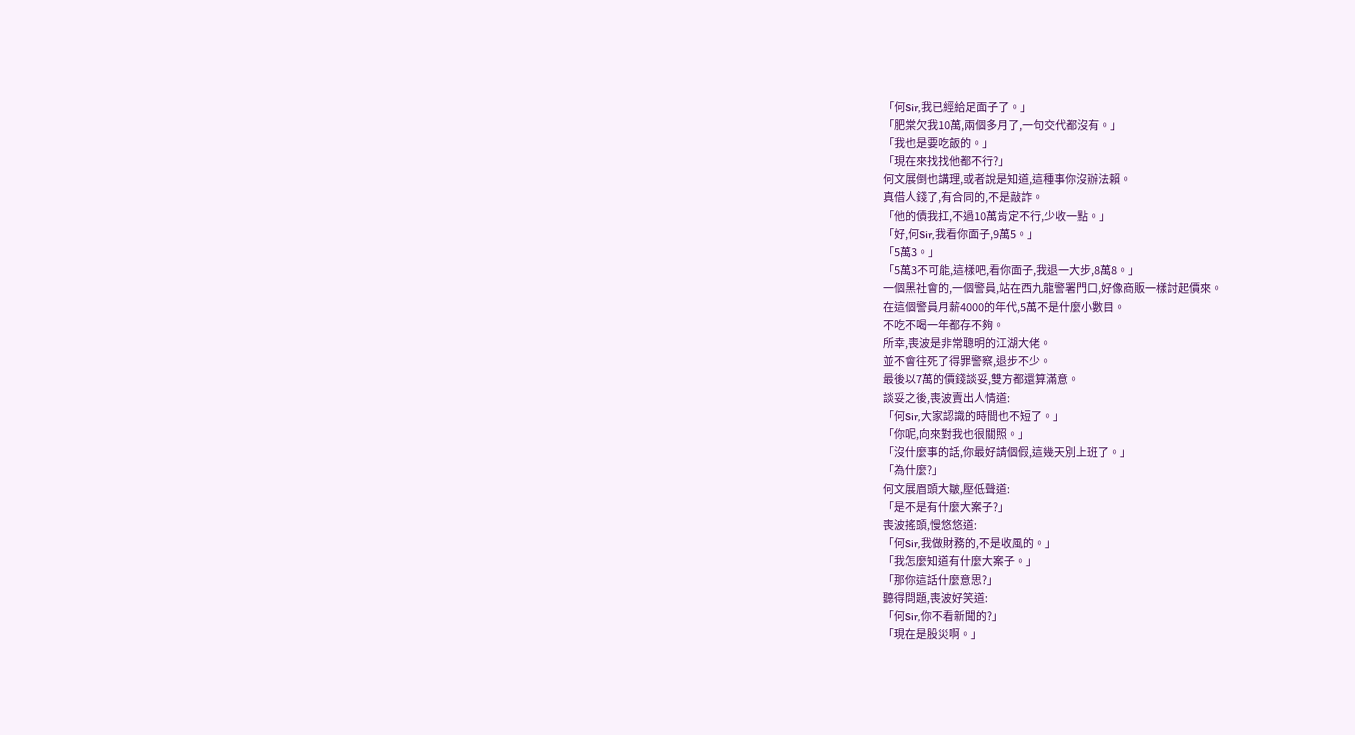「何Sir,我已經給足面子了。」
「肥棠欠我10萬,兩個多月了,一句交代都沒有。」
「我也是要吃飯的。」
「現在來找找他都不行?」
何文展倒也講理,或者說是知道,這種事你沒辦法賴。
真借人錢了,有合同的,不是敲詐。
「他的債我扛,不過10萬肯定不行,少收一點。」
「好,何Sir,我看你面子,9萬5。」
「5萬3。」
「5萬3不可能,這樣吧,看你面子,我退一大步,8萬8。」
一個黑社會的,一個警員,站在西九龍警署門口,好像商販一樣討起價來。
在這個警員月薪4000的年代,5萬不是什麼小數目。
不吃不喝一年都存不夠。
所幸,喪波是非常聰明的江湖大佬。
並不會往死了得罪警察,退步不少。
最後以7萬的價錢談妥,雙方都還算滿意。
談妥之後,喪波賣出人情道:
「何Sir,大家認識的時間也不短了。」
「你呢,向來對我也很關照。」
「沒什麼事的話,你最好請個假,這幾天別上班了。」
「為什麼?」
何文展眉頭大皺,壓低聲道:
「是不是有什麼大案子?」
喪波搖頭,慢悠悠道:
「何Sir,我做財務的,不是收風的。」
「我怎麼知道有什麼大案子。」
「那你這話什麼意思?」
聽得問題,喪波好笑道:
「何Sir,你不看新聞的?」
「現在是股災啊。」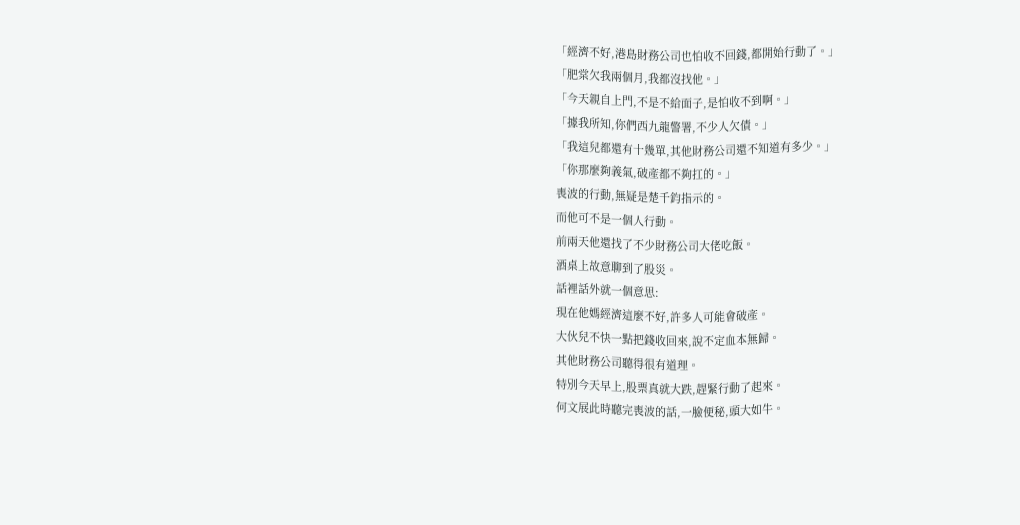「經濟不好,港島財務公司也怕收不回錢,都開始行動了。」
「肥棠欠我兩個月,我都沒找他。」
「今天親自上門,不是不給面子,是怕收不到啊。」
「據我所知,你們西九龍警署,不少人欠債。」
「我這兒都還有十幾單,其他財務公司還不知道有多少。」
「你那麼夠義氣,破產都不夠扛的。」
喪波的行動,無疑是楚千鈞指示的。
而他可不是一個人行動。
前兩天他還找了不少財務公司大佬吃飯。
酒桌上故意聊到了股災。
話裡話外就一個意思:
現在他媽經濟這麼不好,許多人可能會破產。
大伙兒不快一點把錢收回來,說不定血本無歸。
其他財務公司聽得很有道理。
特別今天早上,股票真就大跌,趕緊行動了起來。
何文展此時聽完喪波的話,一臉便秘,頭大如牛。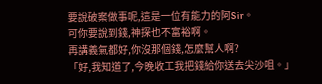要說破案做事呢,這是一位有能力的阿Sir。
可你要說到錢,神探也不富裕啊。
再講義氣都好,你沒那個錢,怎麼幫人啊?
「好,我知道了,今晚收工我把錢給你送去尖沙咀。」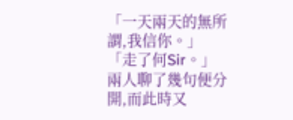「一天兩天的無所謂,我信你。」
「走了何Sir。」
兩人聊了幾句便分開,而此時又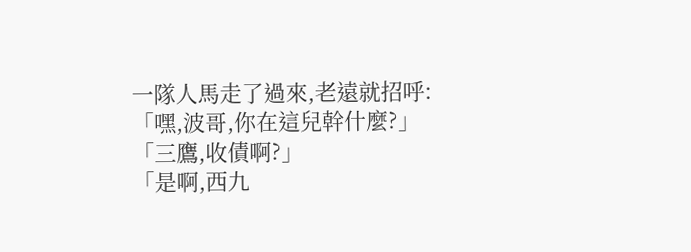一隊人馬走了過來,老遠就招呼:
「嘿,波哥,你在這兒幹什麼?」
「三鷹,收債啊?」
「是啊,西九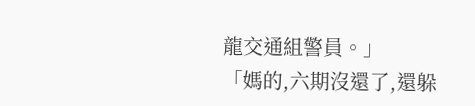龍交通組警員。」
「媽的,六期沒還了,還躲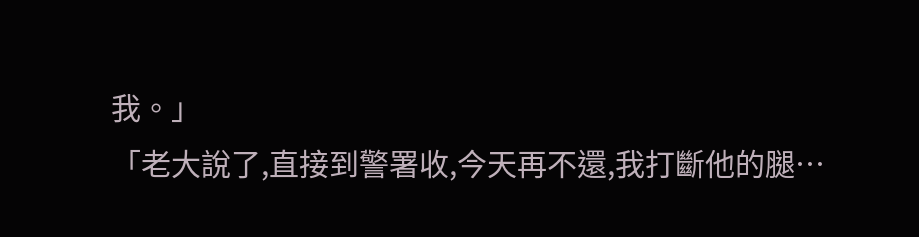我。」
「老大說了,直接到警署收,今天再不還,我打斷他的腿…